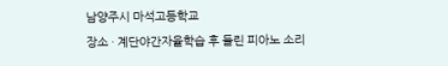남양주시 마석고등학교
장소 · 계단야간자율학습 후 들린 피아노 소리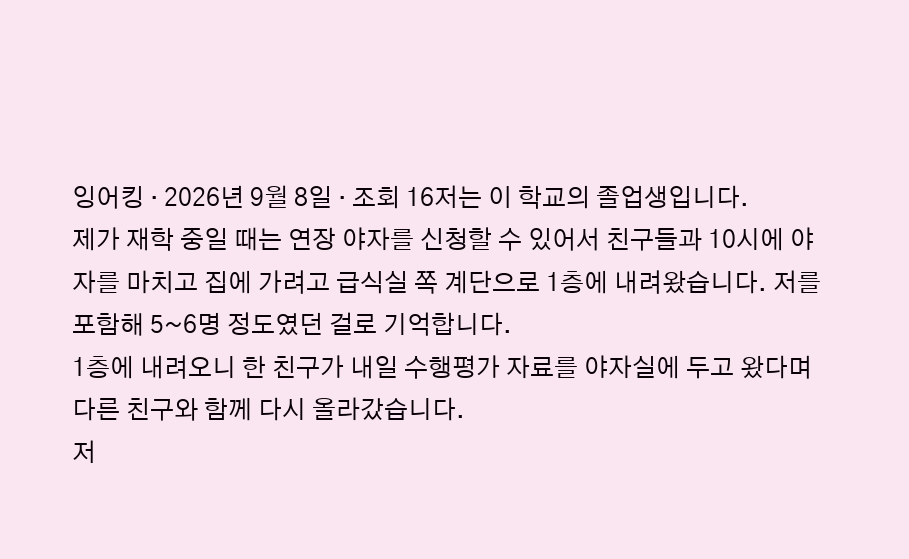잉어킹 · 2026년 9월 8일 · 조회 16저는 이 학교의 졸업생입니다.
제가 재학 중일 때는 연장 야자를 신청할 수 있어서 친구들과 10시에 야자를 마치고 집에 가려고 급식실 쪽 계단으로 1층에 내려왔습니다. 저를 포함해 5~6명 정도였던 걸로 기억합니다.
1층에 내려오니 한 친구가 내일 수행평가 자료를 야자실에 두고 왔다며 다른 친구와 함께 다시 올라갔습니다.
저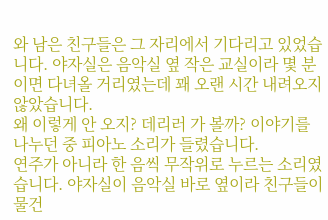와 남은 친구들은 그 자리에서 기다리고 있었습니다. 야자실은 음악실 옆 작은 교실이라 몇 분이면 다녀올 거리였는데 꽤 오랜 시간 내려오지 않았습니다.
왜 이렇게 안 오지? 데리러 가 볼까? 이야기를 나누던 중 피아노 소리가 들렸습니다.
연주가 아니라 한 음씩 무작위로 누르는 소리였습니다. 야자실이 음악실 바로 옆이라 친구들이 물건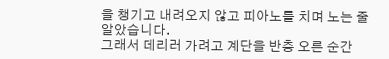을 챙기고 내려오지 않고 피아노를 치며 노는 줄 알았습니다.
그래서 데리러 가려고 계단을 반층 오른 순간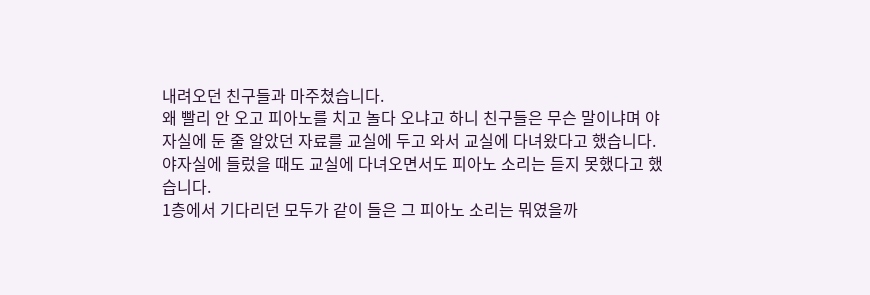내려오던 친구들과 마주쳤습니다.
왜 빨리 안 오고 피아노를 치고 놀다 오냐고 하니 친구들은 무슨 말이냐며 야자실에 둔 줄 알았던 자료를 교실에 두고 와서 교실에 다녀왔다고 했습니다. 야자실에 들렀을 때도 교실에 다녀오면서도 피아노 소리는 듣지 못했다고 했습니다.
1층에서 기다리던 모두가 같이 들은 그 피아노 소리는 뭐였을까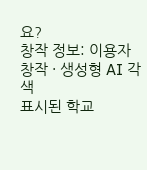요?
창작 정보: 이용자 창작 · 생성형 AI 각색
표시된 학교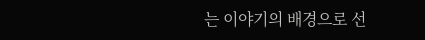는 이야기의 배경으로 선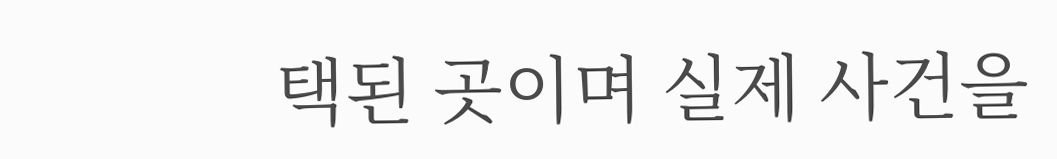택된 곳이며 실제 사건을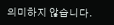의미하지 않습니다.